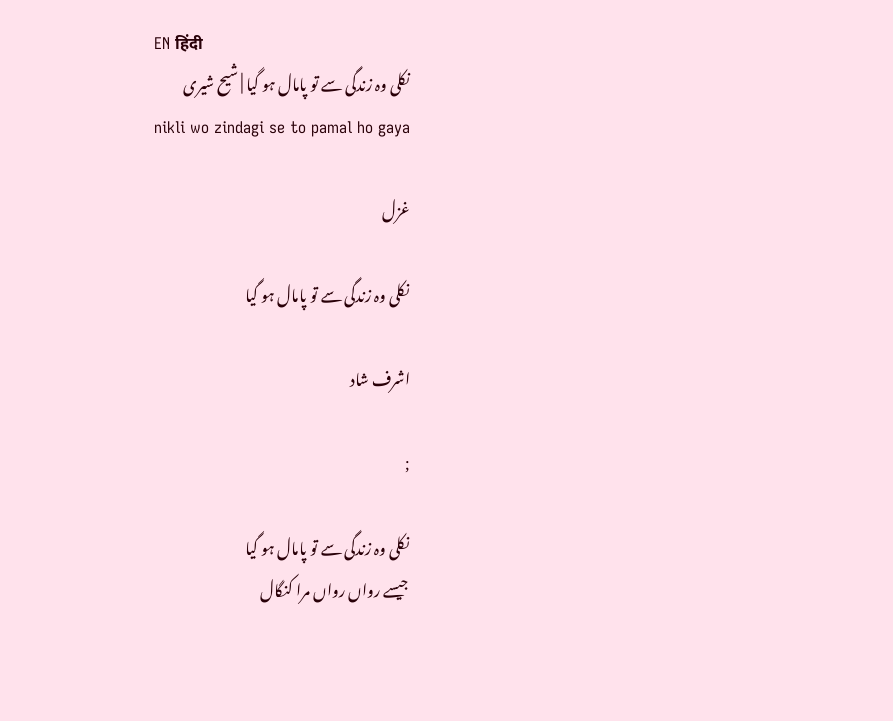EN हिंदी
نکلی وہ زندگی سے تو پامال ہو گیا | شیح شیری
nikli wo zindagi se to pamal ho gaya

غزل

نکلی وہ زندگی سے تو پامال ہو گیا

اشرف شاد

;

نکلی وہ زندگی سے تو پامال ہو گیا
جیسے رواں رواں مرا کنگال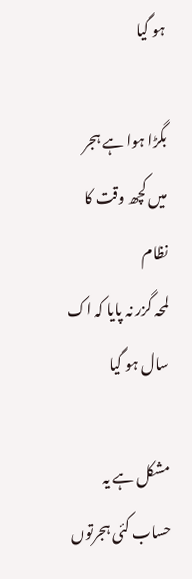ہو گیا

بگڑا ہوا ہے ہجر میں کچھ وقت کا نظام
لمحہ گزر نہ پایا کہ اک سال ہو گیا

مشکل ہے یہ حساب کئی ہجرتوں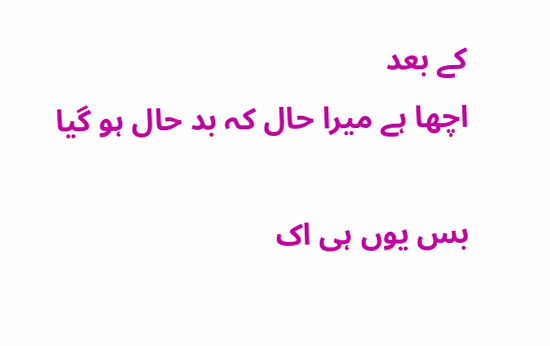کے بعد
اچھا ہے میرا حال کہ بد حال ہو گیا

بس یوں ہی اک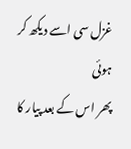غزل سی اسے دیکھ کر ہوئی
پھر اس کے بعد پیار کا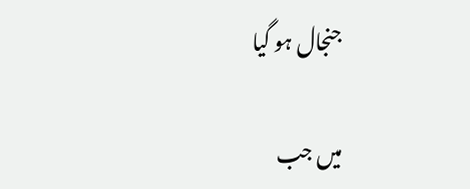جنجال ہو گیا

میں جب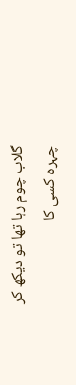گلاب چوم رہا تھا تو دیکھ کر
چہرہ کسی کا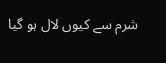شرم سے کیوں لال ہو گیا